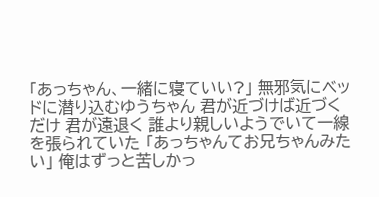「あっちゃん、一緒に寝ていい?」 無邪気にベッドに潜り込むゆうちゃん 君が近づけば近づくだけ 君が遠退く 誰より親しいようでいて一線を張られていた 「あっちゃんてお兄ちゃんみたい」 俺はずっと苦しかっ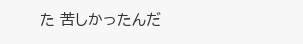た 苦しかったんだ